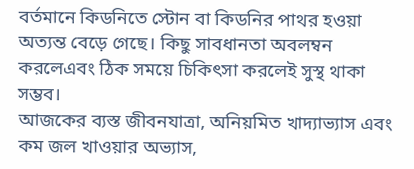বর্তমানে কিডনিতে স্টোন বা কিডনির পাথর হওয়া অত্যন্ত বেড়ে গেছে। কিছু সাবধানতা অবলম্বন করলেএবং ঠিক সময়ে চিকিৎসা করলেই সুস্থ থাকা সম্ভব।
আজকের ব্যস্ত জীবনযাত্রা, অনিয়মিত খাদ্যাভ্যাস এবং কম জল খাওয়ার অভ্যাস,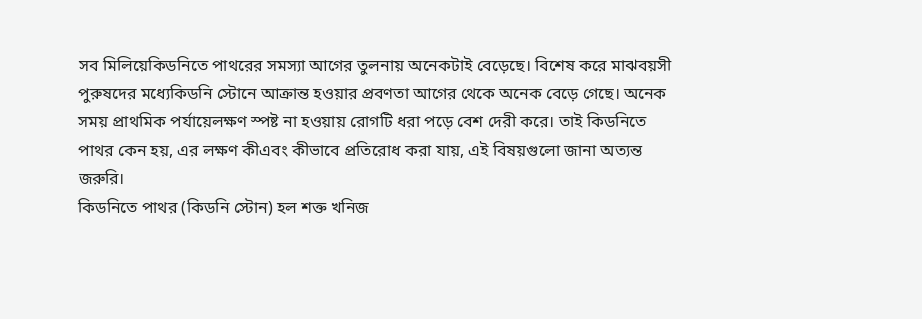সব মিলিয়েকিডনিতে পাথরের সমস্যা আগের তুলনায় অনেকটাই বেড়েছে। বিশেষ করে মাঝবয়সী পুরুষদের মধ্যেকিডনি স্টোনে আক্রান্ত হওয়ার প্রবণতা আগের থেকে অনেক বেড়ে গেছে। অনেক সময় প্রাথমিক পর্যায়েলক্ষণ স্পষ্ট না হওয়ায় রোগটি ধরা পড়ে বেশ দেরী করে। তাই কিডনিতে পাথর কেন হয়, এর লক্ষণ কীএবং কীভাবে প্রতিরোধ করা যায়, এই বিষয়গুলো জানা অত্যন্ত জরুরি।
কিডনিতে পাথর (কিডনি স্টোন) হল শক্ত খনিজ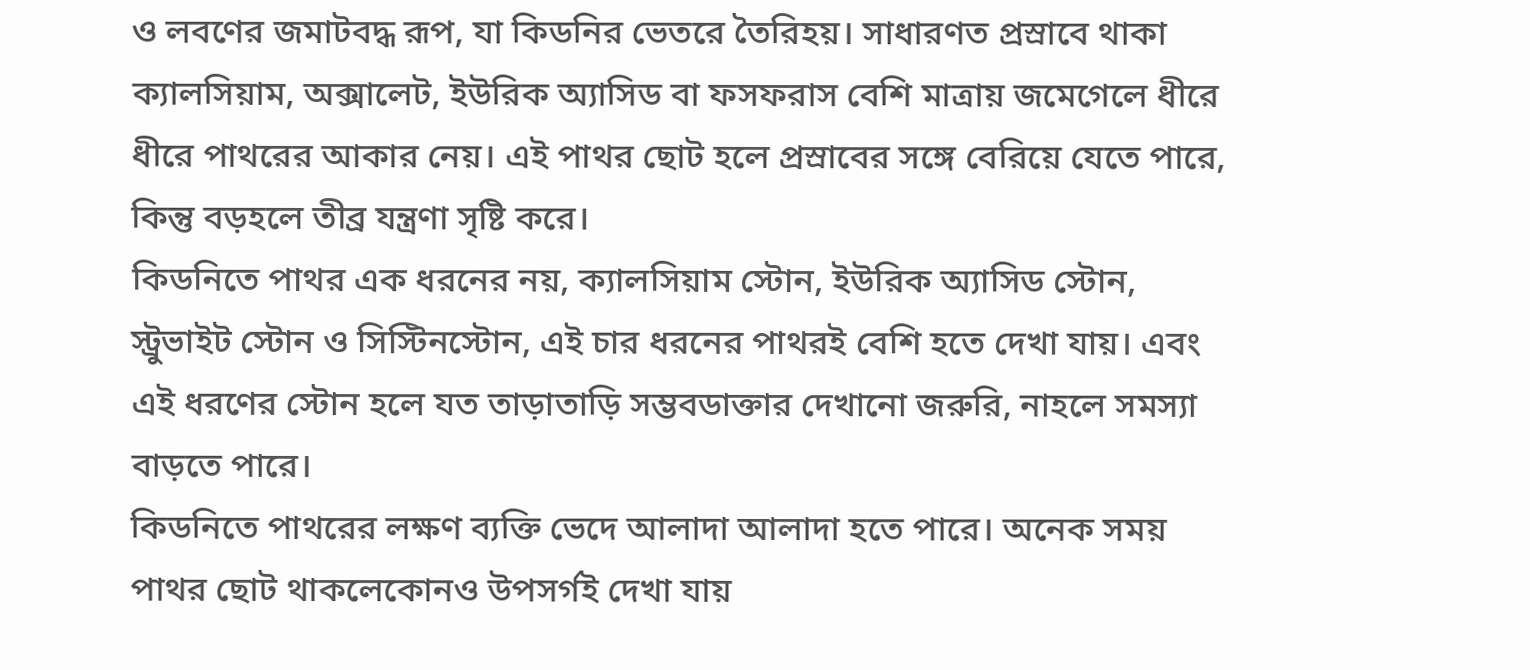ও লবণের জমাটবদ্ধ রূপ, যা কিডনির ভেতরে তৈরিহয়। সাধারণত প্রস্রাবে থাকা ক্যালসিয়াম, অক্সালেট, ইউরিক অ্যাসিড বা ফসফরাস বেশি মাত্রায় জমেগেলে ধীরে ধীরে পাথরের আকার নেয়। এই পাথর ছোট হলে প্রস্রাবের সঙ্গে বেরিয়ে যেতে পারে, কিন্তু বড়হলে তীব্র যন্ত্রণা সৃষ্টি করে।
কিডনিতে পাথর এক ধরনের নয়, ক্যালসিয়াম স্টোন, ইউরিক অ্যাসিড স্টোন, স্ট্রুভাইট স্টোন ও সিস্টিনস্টোন, এই চার ধরনের পাথরই বেশি হতে দেখা যায়। এবং এই ধরণের স্টোন হলে যত তাড়াতাড়ি সম্ভবডাক্তার দেখানো জরুরি, নাহলে সমস্যা বাড়তে পারে।
কিডনিতে পাথরের লক্ষণ ব্যক্তি ভেদে আলাদা আলাদা হতে পারে। অনেক সময় পাথর ছোট থাকলেকোনও উপসর্গই দেখা যায়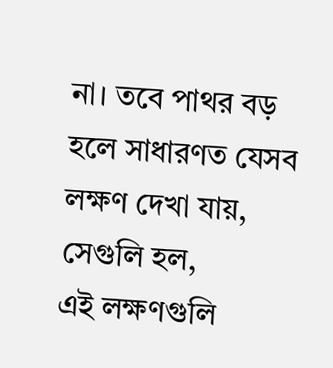না। তবে পাথর বড় হলে সাধারণত যেসব লক্ষণ দেখা যায়, সেগুলি হল,
এই লক্ষণগুলি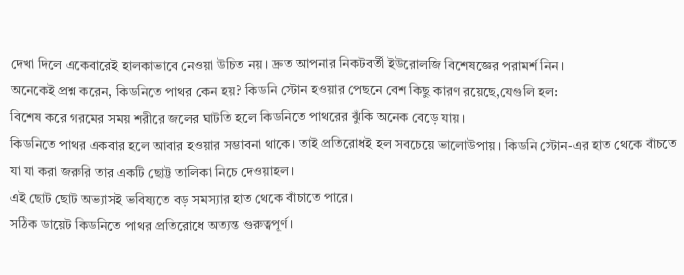দেখা দিলে একেবারেই হালকাভাবে নেওয়া উচিত নয়। দ্রুত আপনার নিকটবর্তী ইউরোলজি বিশেষজ্ঞের পরামর্শ নিন।
অনেকেই প্রশ্ন করেন, কিডনিতে পাথর কেন হয়? কিডনি স্টোন হওয়ার পেছনে বেশ কিছু কারণ রয়েছে,যেগুলি হল:
বিশেষ করে গরমের সময় শরীরে জলের ঘাটতি হলে কিডনিতে পাথরের ঝুঁকি অনেক বেড়ে যায়।
কিডনিতে পাথর একবার হলে আবার হওয়ার সম্ভাবনা থাকে। তাই প্রতিরোধই হল সবচেয়ে ভালোউপায়। কিডনি স্টোন-এর হাত থেকে বাঁচতে যা যা করা জরুরি তার একটি ছোট্ট তালিকা নিচে দেওয়াহল।
এই ছোট ছোট অভ্যাসই ভবিষ্যতে বড় সমস্যার হাত থেকে বাঁচাতে পারে।
সঠিক ডায়েট কিডনিতে পাথর প্রতিরোধে অত্যন্ত গুরুত্বপূর্ণ।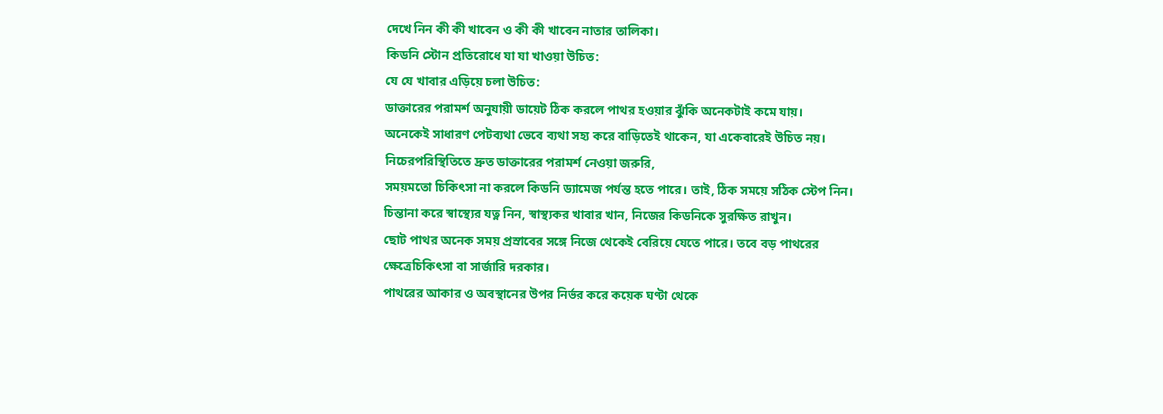দেখে নিন কী কী খাবেন ও কী কী খাবেন নাতার তালিকা।
কিডনি স্টোন প্রতিরোধে যা যা খাওয়া উচিত:
যে যে খাবার এড়িয়ে চলা উচিত:
ডাক্তারের পরামর্শ অনুযায়ী ডায়েট ঠিক করলে পাথর হওয়ার ঝুঁকি অনেকটাই কমে যায়।
অনেকেই সাধারণ পেটব্যথা ভেবে ব্যথা সহ্য করে বাড়িতেই থাকেন, যা একেবারেই উচিত নয়। নিচেরপরিস্থিতিতে দ্রুত ডাক্তারের পরামর্শ নেওয়া জরুরি,
সময়মতো চিকিৎসা না করলে কিডনি ড্যামেজ পর্যন্ত হতে পারে। তাই, ঠিক সময়ে সঠিক স্টেপ নিন। চিন্তানা করে স্বাস্থ্যের যত্ন নিন, স্বাস্থ্যকর খাবার খান, নিজের কিডনিকে সুরক্ষিত রাখুন।
ছোট পাথর অনেক সময় প্রস্রাবের সঙ্গে নিজে থেকেই বেরিয়ে যেতে পারে। তবে বড় পাথরের ক্ষেত্রেচিকিৎসা বা সার্জারি দরকার।
পাথরের আকার ও অবস্থানের উপর নির্ভর করে কয়েক ঘণ্টা থেকে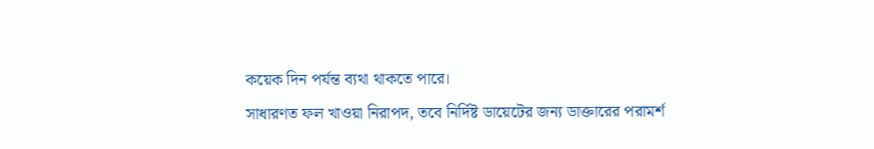কয়েক দিন পর্যন্ত ব্যথা থাকতে পারে।
সাধারণত ফল খাওয়া নিরাপদ, তবে নির্দিষ্ট ডায়েটের জন্য ডাক্তারের পরামর্শ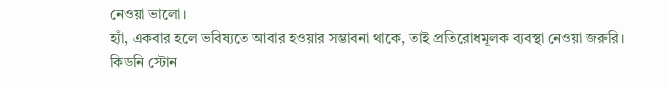নেওয়া ভালো।
হ্যাঁ, একবার হলে ভবিষ্যতে আবার হওয়ার সম্ভাবনা থাকে, তাই প্রতিরোধমূলক ব্যবস্থা নেওয়া জরুরি।
কিডনি স্টোন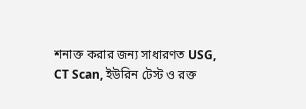শনাক্ত করার জন্য সাধারণত USG, CT Scan, ইউরিন টেস্ট ও রক্ত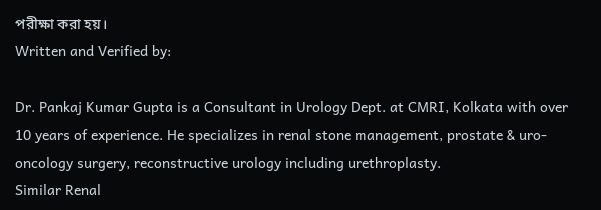পরীক্ষা করা হয়।
Written and Verified by:

Dr. Pankaj Kumar Gupta is a Consultant in Urology Dept. at CMRI, Kolkata with over 10 years of experience. He specializes in renal stone management, prostate & uro-oncology surgery, reconstructive urology including urethroplasty.
Similar Renal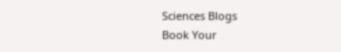Sciences Blogs
Book Your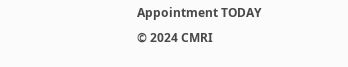Appointment TODAY
© 2024 CMRI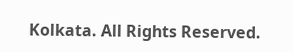Kolkata. All Rights Reserved.